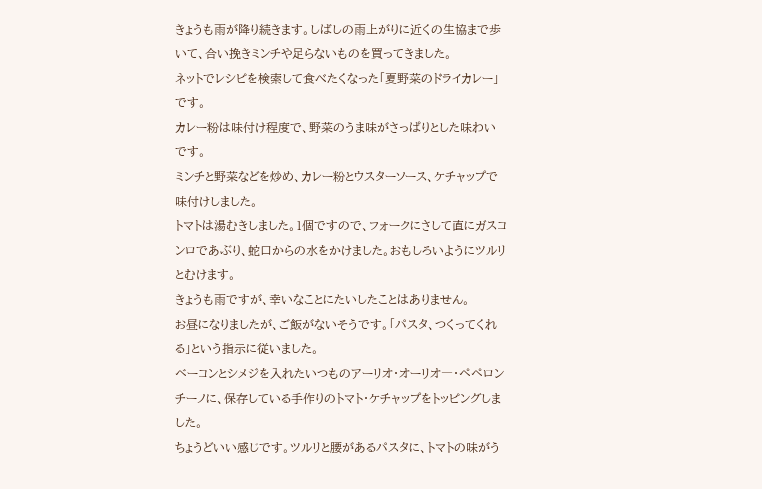きょうも雨が降り続きます。しばしの雨上がりに近くの生協まで歩いて、合い挽きミンチや足らないものを買ってきました。
ネットでレシピを検索して食べたくなった「夏野菜のドライカレー」です。
カレー粉は味付け程度で、野菜のうま味がさっぱりとした味わいです。
ミンチと野菜などを炒め、カレー粉とウスターソース、ケチャップで味付けしました。
トマトは湯むきしました。1個ですので、フォークにさして直にガスコンロであぶり、蛇口からの水をかけました。おもしろいようにツルリとむけます。
きょうも雨ですが、幸いなことにたいしたことはありません。
お昼になりましたが、ご飯がないそうです。「パスタ、つくってくれる」という指示に従いました。
ベーコンとシメジを入れたいつものアーリオ・オーリオ―・ペペロンチーノに、保存している手作りのトマト・ケチャップをトッピングしました。
ちょうどいい感じです。ツルリと腰があるパスタに、トマトの味がう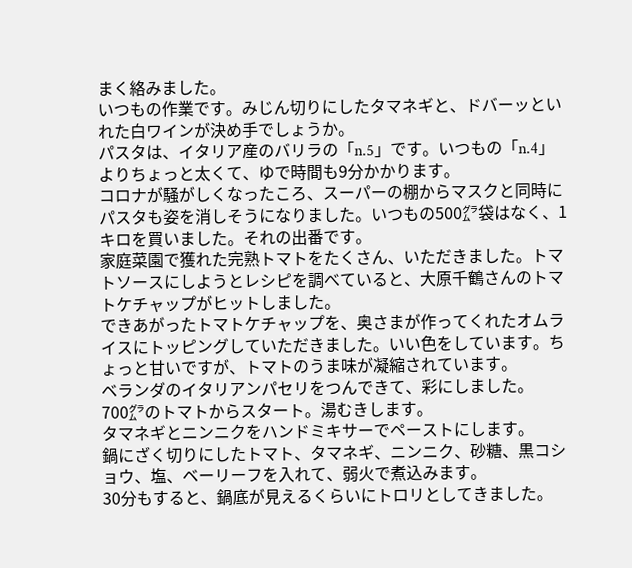まく絡みました。
いつもの作業です。みじん切りにしたタマネギと、ドバーッといれた白ワインが決め手でしょうか。
パスタは、イタリア産のバリラの「n.5」です。いつもの「n.4」よりちょっと太くて、ゆで時間も9分かかります。
コロナが騒がしくなったころ、スーパーの棚からマスクと同時にパスタも姿を消しそうになりました。いつもの500㌘袋はなく、1キロを買いました。それの出番です。
家庭菜園で獲れた完熟トマトをたくさん、いただきました。トマトソースにしようとレシピを調べていると、大原千鶴さんのトマトケチャップがヒットしました。
できあがったトマトケチャップを、奥さまが作ってくれたオムライスにトッピングしていただきました。いい色をしています。ちょっと甘いですが、トマトのうま味が凝縮されています。
ベランダのイタリアンパセリをつんできて、彩にしました。
700㌘のトマトからスタート。湯むきします。
タマネギとニンニクをハンドミキサーでペーストにします。
鍋にざく切りにしたトマト、タマネギ、ニンニク、砂糖、黒コショウ、塩、ベーリーフを入れて、弱火で煮込みます。
30分もすると、鍋底が見えるくらいにトロリとしてきました。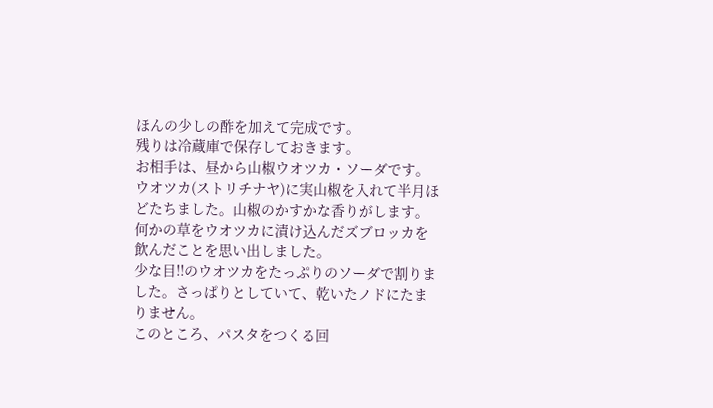ほんの少しの酢を加えて完成です。
残りは冷蔵庫で保存しておきます。
お相手は、昼から山椒ウオツカ・ソーダです。
ウオツカ(ストリチナヤ)に実山椒を入れて半月ほどたちました。山椒のかすかな香りがします。
何かの草をウオツカに漬け込んだズブロッカを飲んだことを思い出しました。
少な目!!のウオツカをたっぷりのソーダで割りました。さっぱりとしていて、乾いたノドにたまりません。
このところ、パスタをつくる回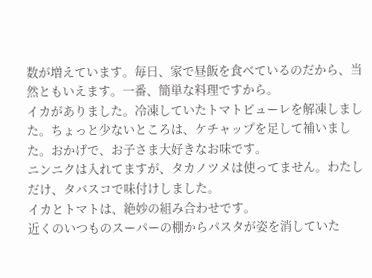数が増えています。毎日、家で昼飯を食べているのだから、当然ともいえます。一番、簡単な料理ですから。
イカがありました。冷凍していたトマトピューレを解凍しました。ちょっと少ないところは、ケチャップを足して補いました。おかげで、お子さま大好きなお味です。
ニンニクは入れてますが、タカノツメは使ってません。わたしだけ、タバスコで味付けしました。
イカとトマトは、絶妙の組み合わせです。
近くのいつものスーパーの棚からパスタが姿を消していた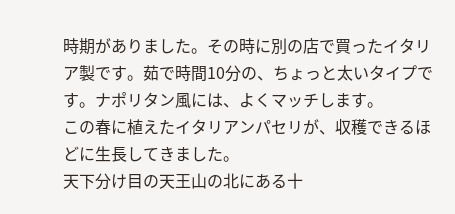時期がありました。その時に別の店で買ったイタリア製です。茹で時間10分の、ちょっと太いタイプです。ナポリタン風には、よくマッチします。
この春に植えたイタリアンパセリが、収穫できるほどに生長してきました。
天下分け目の天王山の北にある十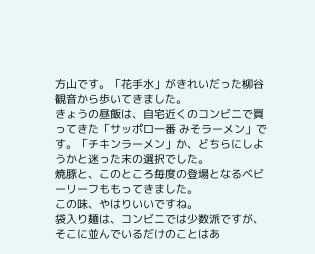方山です。「花手水」がきれいだった柳谷観音から歩いてきました。
きょうの昼飯は、自宅近くのコンビニで買ってきた「サッポロ一番 みそラーメン」です。「チキンラーメン」か、どちらにしようかと迷った末の選択でした。
焼豚と、このところ毎度の登場となるベビーリーフももってきました。
この味、やはりいいですね。
袋入り麺は、コンビニでは少数派ですが、そこに並んでいるだけのことはあ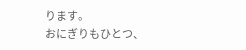ります。
おにぎりもひとつ、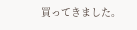買ってきました。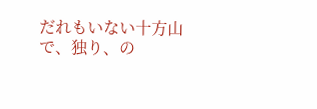だれもいない十方山で、独り、の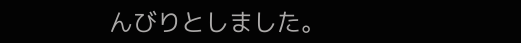んびりとしました。